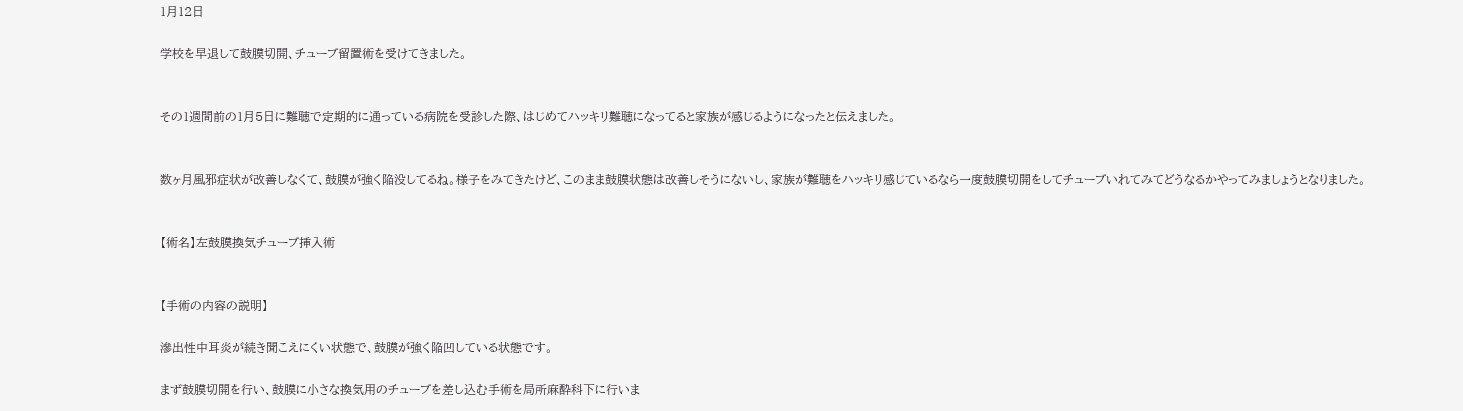1月12日

学校を早退して鼓膜切開、チューブ留置術を受けてきました。


その1週間前の1月5日に難聴で定期的に通っている病院を受診した際、はじめてハッキリ難聴になってると家族が感じるようになったと伝えました。


数ヶ月風邪症状が改善しなくて、鼓膜が強く陥没してるね。様子をみてきたけど、このまま鼓膜状態は改善しそうにないし、家族が難聴をハッキリ感じているなら一度鼓膜切開をしてチューブいれてみてどうなるかやってみましょうとなりました。


【術名】左鼓膜換気チューブ挿入術


【手術の内容の説明】

滲出性中耳炎が続き聞こえにくい状態で、鼓膜が強く陥凹している状態です。

まず鼓膜切開を行い、鼓膜に小さな換気用のチューブを差し込む手術を局所麻酔科下に行いま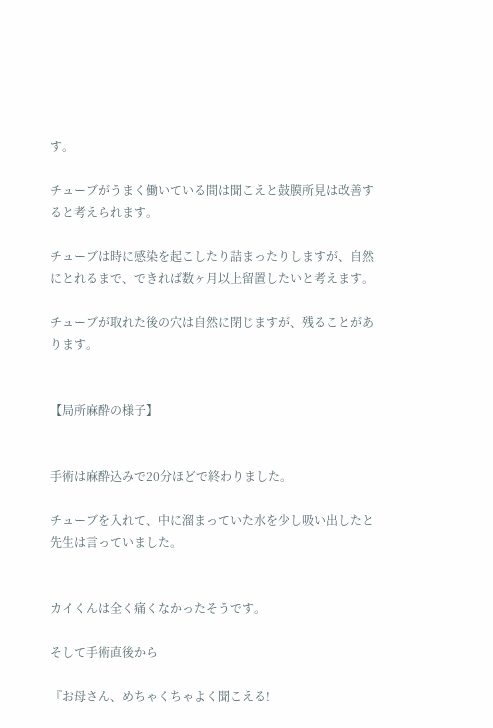す。

チューブがうまく働いている間は聞こえと鼓膜所見は改善すると考えられます。

チューブは時に感染を起こしたり詰まったりしますが、自然にとれるまで、できれば数ヶ月以上留置したいと考えます。

チューブが取れた後の穴は自然に閉じますが、残ることがあります。


【局所麻酔の様子】


手術は麻酔込みで20分ほどで終わりました。

チューブを入れて、中に溜まっていた水を少し吸い出したと先生は言っていました。


カイくんは全く痛くなかったそうです。

そして手術直後から

『お母さん、めちゃくちゃよく聞こえる!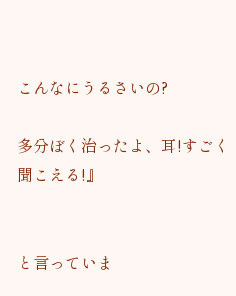こんなにうるさいの?

多分ぼく治ったよ、耳!すごく聞こえる!』


と言っていま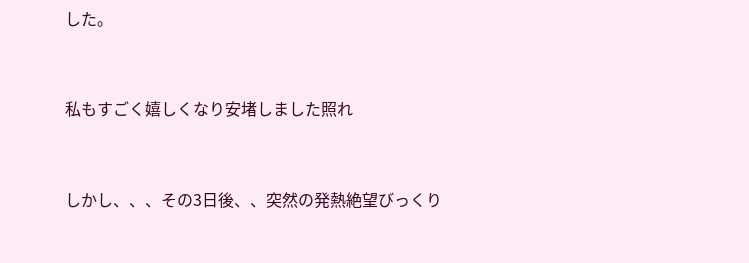した。


私もすごく嬉しくなり安堵しました照れ


しかし、、、その3日後、、突然の発熱絶望びっくり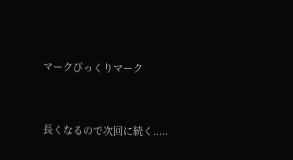マークびっくりマーク


長くなるので次回に続く.....